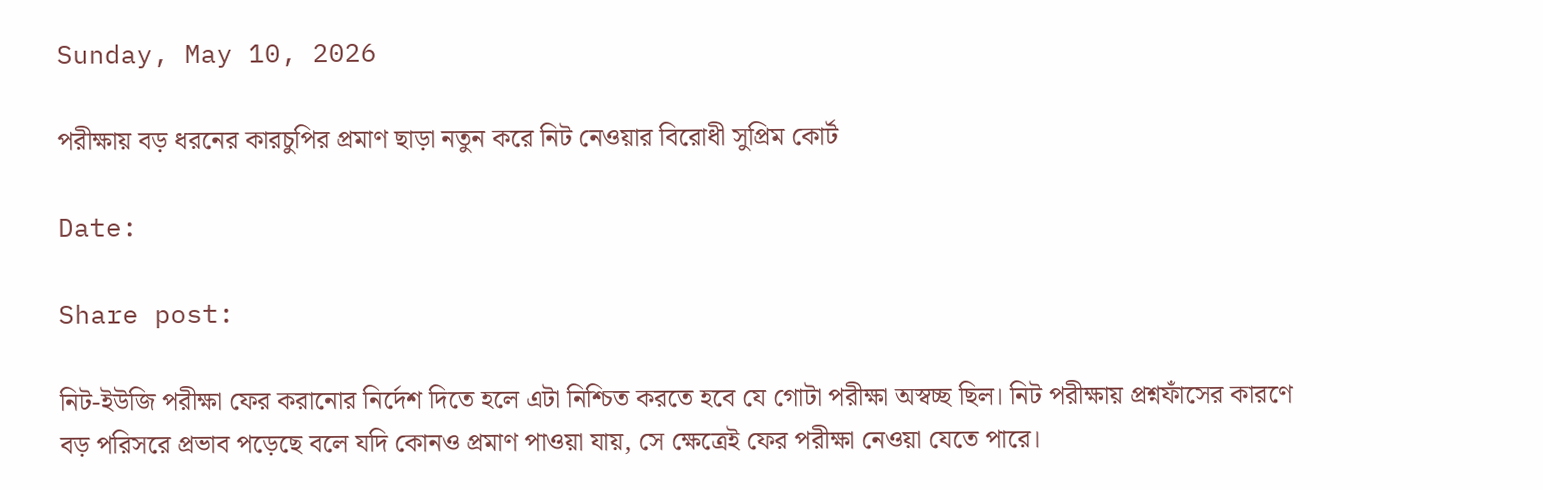Sunday, May 10, 2026

পরীক্ষায় বড় ধরনের কারচুপির প্রমাণ ছাড়া নতুন করে নিট নেওয়ার বিরোধী সুপ্রিম কোর্ট

Date:

Share post:

নিট-ইউজি পরীক্ষা ফের করানোর নির্দেশ দিতে হলে এটা নিশ্চিত করতে হবে যে গোটা পরীক্ষা অস্বচ্ছ ছিল। নিট পরীক্ষায় প্রশ্নফাঁসের কারণে বড় পরিসরে প্রভাব পড়েছে বলে যদি কোনও প্রমাণ পাওয়া যায়, সে ক্ষেত্রেই ফের পরীক্ষা নেওয়া যেতে পারে।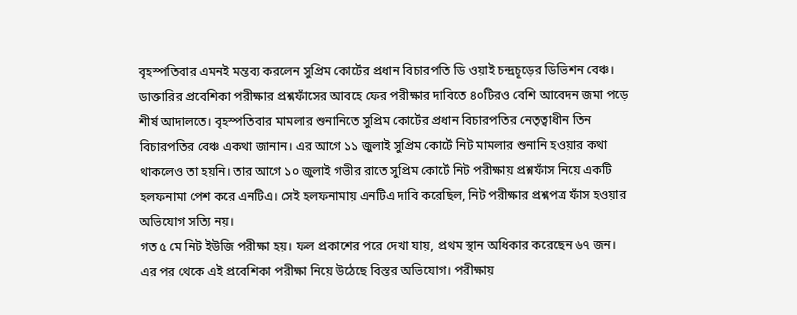বৃহস্পতিবার এমনই মন্তব্য করলেন সুপ্রিম কোর্টের প্রধান বিচারপতি ডি ওয়াই চন্দ্রচূড়ের ডিভিশন বেঞ্চ। ডাক্তারির প্রবেশিকা পরীক্ষার প্রশ্নফাঁসের আবহে ফের পরীক্ষার দাবিতে ৪০টিরও বেশি আবেদন জমা পড়ে শীর্ষ আদালতে। বৃহস্পতিবার মামলার শুনানিতে সুপ্রিম কোর্টের প্রধান বিচারপতির নেতৃত্বাধীন তিন বিচারপতির বেঞ্চ একথা জানান। এর আগে ১১ জুলাই সুপ্রিম কোর্টে নিট মামলার শুনানি হওয়ার কথা থাকলেও তা হয়নি। তার আগে ১০ জুলাই গভীর রাতে সুপ্রিম কোর্টে নিট পরীক্ষায় প্রশ্নফাঁস নিয়ে একটি হলফনামা পেশ করে এনটিএ। সেই হলফনামায় এনটিএ দাবি করেছিল, নিট পরীক্ষার প্রশ্নপত্র ফাঁস হওয়ার অভিযোগ সত্যি নয়।
গত ৫ মে নিট ইউজি পরীক্ষা হয়। ফল প্রকাশের পরে দেখা যায়, প্রথম স্থান অধিকার করেছেন ৬৭ জন। এর পর থেকে এই প্রবেশিকা পরীক্ষা নিয়ে উঠেছে বিস্তর অভিযোগ। পরীক্ষায়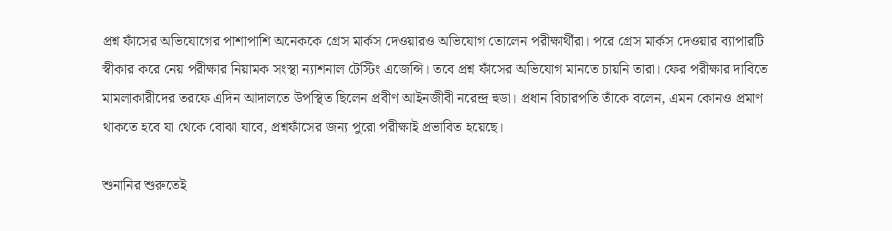প্রশ্ন ফাঁসের অভিযোগের পাশাপাশি অনেককে গ্রেস মার্কস দেওয়ারও অভিযোগ তোলেন পরীক্ষার্থীরা। পরে গ্রেস মার্কস দেওয়ার ব্যাপারটি স্বীকার করে নেয় পরীক্ষার নিয়ামক সংস্থা ন্যাশনাল টেস্টিং এজেন্সি। তবে প্রশ্ন ফাঁসের অভিযোগ মানতে চায়নি তারা। ফের পরীক্ষার দাবিতে মামলাকারীদের তরফে এদিন আদালতে উপস্থিত ছিলেন প্রবীণ আইনজীবী নরেন্দ্র হুডা। প্রধান বিচারপতি তাঁকে বলেন, এমন কোনও প্রমাণ থাকতে হবে যা থেকে বোঝা যাবে, প্রশ্নফাঁসের জন্য পুরো পরীক্ষাই প্রভাবিত হয়েছে।

শুনানির শুরুতেই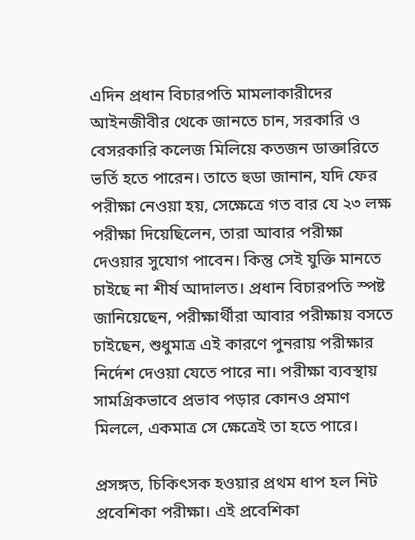এদিন প্রধান বিচারপতি মামলাকারীদের আইনজীবীর থেকে জানতে চান, সরকারি ও বেসরকারি কলেজ মিলিয়ে কতজন ডাক্তারিতে ভর্তি হতে পারেন। তাতে হুডা জানান, যদি ফের পরীক্ষা নেওয়া হয়, সেক্ষেত্রে গত বার যে ২৩ লক্ষ পরীক্ষা দিয়েছিলেন, তারা আবার পরীক্ষা দেওয়ার সুযোগ পাবেন। কিন্তু সেই যুক্তি মানতে চাইছে না শীর্ষ আদালত। প্রধান বিচারপতি স্পষ্ট জানিয়েছেন, পরীক্ষার্থীরা আবার পরীক্ষায় বসতে চাইছেন, শুধুমাত্র এই কারণে পুনরায় পরীক্ষার নির্দেশ দেওয়া যেতে পারে না। পরীক্ষা ব্যবস্থায় সামগ্রিকভাবে প্রভাব পড়ার কোনও প্রমাণ মিললে, একমাত্র সে ক্ষেত্রেই তা হতে পারে।

প্রসঙ্গত, চিকিৎসক হওয়ার প্রথম ধাপ হল নিট প্রবেশিকা পরীক্ষা। এই প্রবেশিকা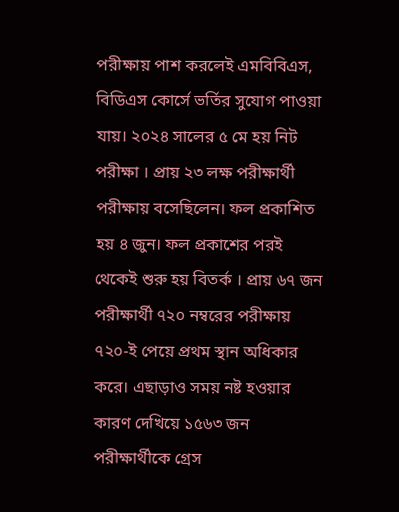পরীক্ষায় পাশ করলেই এমবিবিএস, বিডিএস কোর্সে ভর্তির সুযোগ পাওয়া যায়। ২০২৪ সালের ৫ মে হয় নিট পরীক্ষা । প্রায় ২৩ লক্ষ পরীক্ষার্থী পরীক্ষায় বসেছিলেন। ফল প্রকাশিত হয় ৪ জুন। ফল প্রকাশের পরই থেকেই শুরু হয় বিতর্ক । প্রায় ৬৭ জন পরীক্ষার্থী ৭২০ নম্বরের পরীক্ষায় ৭২০-ই পেয়ে প্রথম স্থান অধিকার করে। এছাড়াও সময় নষ্ট হওয়ার কারণ দেখিয়ে ১৫৬৩ জন পরীক্ষার্থীকে গ্রেস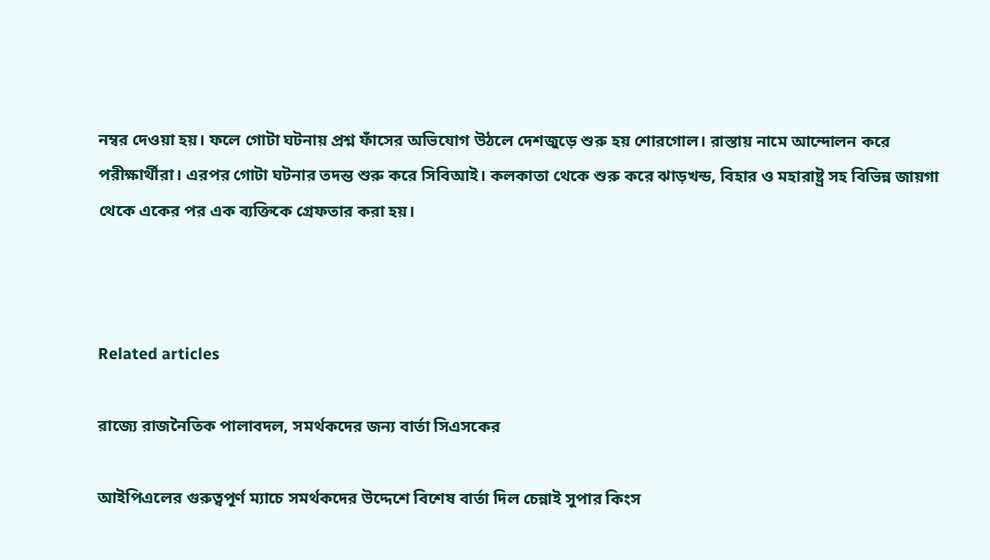নম্বর দেওয়া হয়। ফলে গোটা ঘটনায় প্রশ্ন ফাঁসের অভিযোগ উঠলে দেশজুড়ে শুরু হয় শোরগোল। রাস্তায় নামে আন্দোলন করে পরীক্ষার্থীরা। এরপর গোটা ঘটনার তদন্ত শুরু করে সিবিআই। কলকাতা থেকে শুরু করে ঝাড়খন্ড, বিহার ও মহারাষ্ট্র সহ বিভিন্ন জায়গা থেকে একের পর এক ব্যক্তিকে গ্রেফতার করা হয়।



Related articles

রাজ্যে রাজনৈতিক পালাবদল, সমর্থকদের জন্য বার্তা সিএসকের

আইপিএলের গুরুত্বপূর্ণ ম্যাচে সমর্থকদের উদ্দেশে বিশেষ বার্তা দিল চেন্নাই সুপার কিংস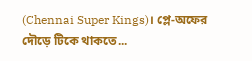(Chennai Super Kings)। প্লে-অফের দৌড়ে টিকে থাকতে...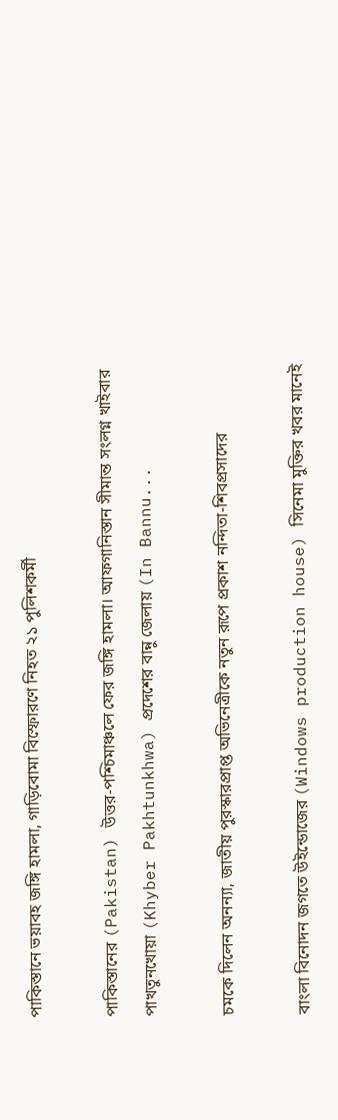পাকিস্তানে ভয়াবহ জঙ্গি হামলা, গাড়িবোমা বিস্ফোরণে নিহত ২১ পুলিশকর্মী

পাকিস্তানের (Pakistan) উত্তর-পশ্চিমাঞ্চলে ফের জঙ্গি হামলা। আফগানিস্তান সীমান্ত সংলগ্ন খাইবার পাখতুনখোয়া (Khyber Pakhtunkhwa) প্রদেশের বান্নু জেলায় (In Bannu...

চমকে দিলেন অনন্যা, জাতীয় পুরস্কারপ্রাপ্ত অভিনেত্রীকে নতুন রূপে প্রকাশ নন্দিতা-শিবপ্রসাদের

বাংলা বিনোদন জগতে উইন্ডোজের (Windows production house) সিনেমা মুক্তির খবর মানেই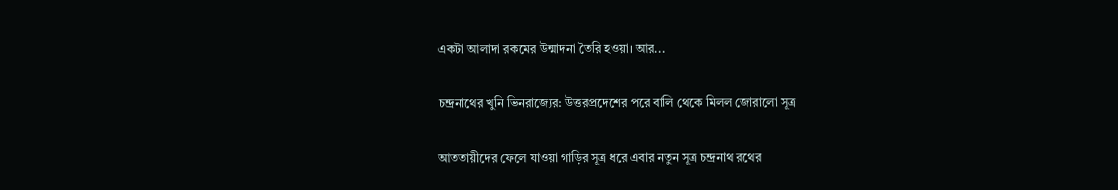একটা আলাদা রকমের উন্মাদনা তৈরি হওয়া। আর...

চন্দ্রনাথের খুনি ভিনরাজ্যের: উত্তরপ্রদেশের পরে বালি থেকে মিলল জোরালো সূত্র

আততায়ীদের ফেলে যাওয়া গাড়ির সূত্র ধরে এবার নতুন সূত্র চন্দ্রনাথ রথের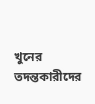খুনের তদন্তকারীদের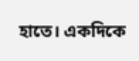হাতে। একদিকে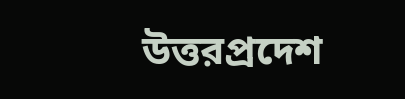উত্তরপ্রদেশ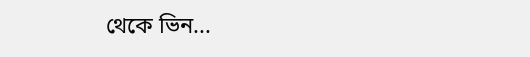থেকে ভিন...